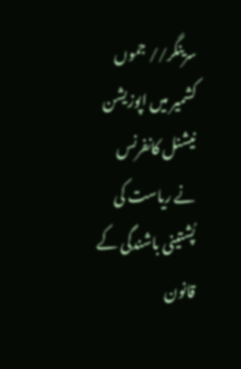سرینگر// جموں کشمیر میں اپوزیشن نیشنل کانفرنس نے ریاست کی پُشتینی باشندگی کے قانون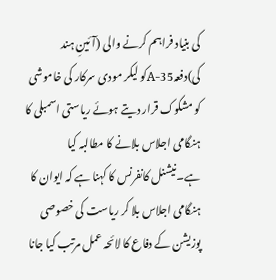کی بنیاد فراہم کرنے والی (آئینِ ہند کی)دفعہ35-Aکو لیکر مودی سرکار کی خاموشی کو مشکوک قرار دیتے ہوئے ریاستی اسمبلی کا ہنگامی اجلاس بلانے کا مطالبہ کیا ہے۔نیشنل کانفرنس کا کہنا ہے کہ ایوان کا ہنگامی اجلاس بلا کر ریاست کی خصوصی پوزیشن کے دفاع کا لائحہ عمل مرتب کیا جانا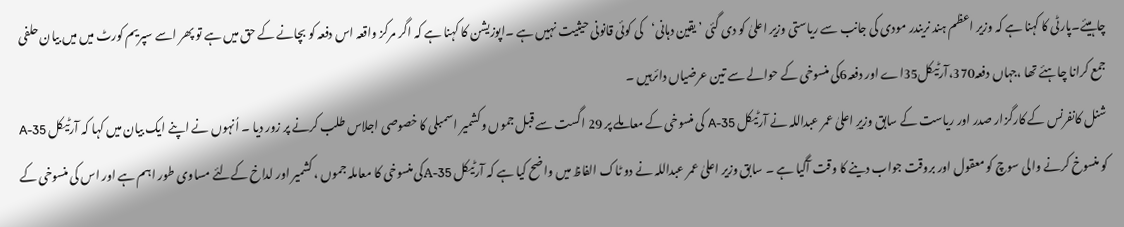چاہیئے۔پارٹی کا کہنا ہے کہ وزیر اعظم ہند نریندر مودی کی جانب سے ریاستی وزیر اعلیٰ کو دی گئی ’یقین دہانی‘کی کوئی قانونی حیثیت نہیں ہے ۔اپوزیشن کا کہنا ہے کہ اگر مرکز واقعہ اس دفعہ کو بچانے کے حق میں ہے تو پھر اسے سپریم کورٹ میں میں بیان حلفی جمع کرانا چاہئے تھا ،جہاں دفعہ370،آرٹیکل35اے اور دفعہ6کی منسوخی کے حوالے سے تین عرضیاں دائرہیں ۔
شنل کانفرنس کے کارگزار صدر اور ریاست کے سابق وزیرِ اعلیٰ عمر عبداللہ نے آرٹیکل 35-A کی منسوخی کے معاملے پر 29 اگست سے قبل جموں وکشمیر اسمبلی کا خصوصی اجلاس طلب کرنے پر زور دیا ۔ اُنہوں نے اپنے ایک بیان میں کہا کہ آرٹیکل 35-A کو منسوخ کرنے والی سوچ کو معقول اور بروقت جواب دینے کا وقت آگیا ہے ۔ سابق وزیر اعلیٰ عمر عبداللہ نے دو ٹاک الفاظ میں واضح کیا ہے کہ آرٹیکل 35-Aکی منسوخی کا معاملہ جموں ، کشمیر اور لداخ کےلئے مساوی طور اہم ہے اور اس کی منسوخی کے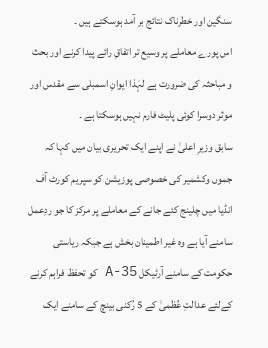سنگین اور خطرناک نتائج بر آمد ہوسکتے ہیں ۔
اس پورے معاملے پر وسیع تر اتفاقِ رائے پیدا کرنے اور بحث و مباحثہ کی ضرورت ہے لہٰذا ایوانِ اسمبلی سے مقدس اور موثر دوسرا کوئی پلیٹ فارم نہیں ہوسکتا ہے ۔
سابق وزیرِ اعلیٰ نے اپنے ایک تحریری بیان میں کہا کہ جموں وکشمیر کی خصوصی پوزیشن کو سپریم کورٹ آف انڈیا میں چلینج کئے جانے کے معاملے پر مرکز کا جو ردِعمل سامنے آیا ہے وہ غیر اطمینان بخش ہے جبکہ ریاستی حکومت کے سامنے آرٹیکل 35-A کو تحفظ فراہم کرنے کےلئے عدالتِ عُظمیٰ کے 5 رُکنی بینچ کے سامنے ایک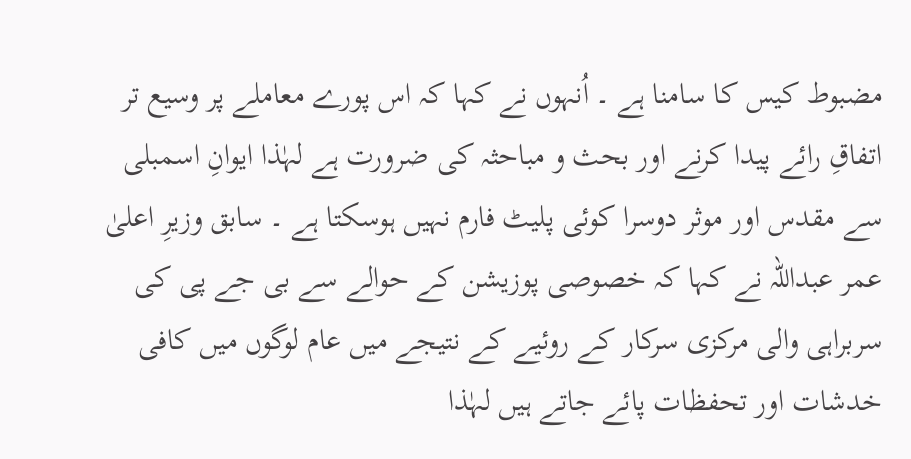مضبوط کیس کا سامنا ہے ۔ اُنہوں نے کہا کہ اس پورے معاملے پر وسیع تر اتفاقِ رائے پیدا کرنے اور بحث و مباحثہ کی ضرورت ہے لہٰذا ایوانِ اسمبلی سے مقدس اور موثر دوسرا کوئی پلیٹ فارم نہیں ہوسکتا ہے ۔ سابق وزیرِ اعلیٰ عمر عبداللہ نے کہا کہ خصوصی پوزیشن کے حوالے سے بی جے پی کی سربراہی والی مرکزی سرکار کے روئیے کے نتیجے میں عام لوگوں میں کافی خدشات اور تحفظات پائے جاتے ہیں لہٰذا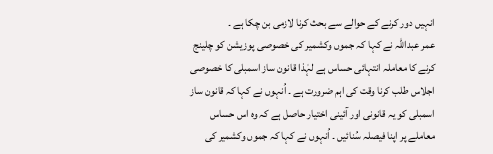انہیں دور کرنے کے حوالے سے بحث کرنا لازمی بن چکا ہے ۔
عمر عبداللہ نے کہا کہ جموں وکشمیر کی خصوصی پوزیشن کو چلینج کرنے کا معاملہ انتہائی حساس ہے لہٰذا قانون ساز اسمبلی کا خصوصی اجلاس طلب کرنا وقت کی اہم ضرورت ہے ۔ اُنہوں نے کہا کہ قانون ساز اسمبلی کو یہ قانونی اور آئینی اختیار حاصل ہے کہ وہ اس حساس معاملے پر اپنا فیصلہ سُنائیں ۔ اُنہوں نے کہا کہ جموں وکشمیر کی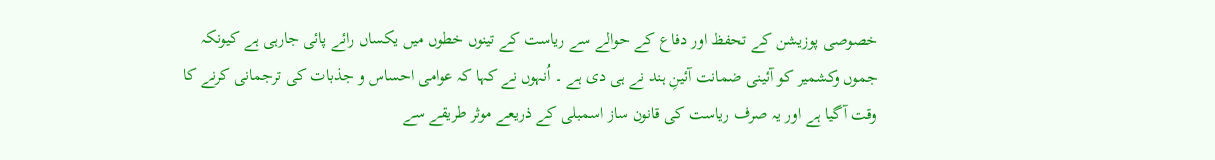خصوصی پوزیشن کے تحفظ اور دفاع کے حوالے سے ریاست کے تینوں خطوں میں یکساں رائے پائی جارہی ہے کیونکہ جموں وکشمیر کو آئینی ضمانت آئینِ ہند نے ہی دی ہے ۔ اُنہوں نے کہا کہ عوامی احساس و جذبات کی ترجمانی کرنے کا وقت آگیا ہے اور یہ صرف ریاست کی قانون ساز اسمبلی کے ذریعے موثر طریقے سے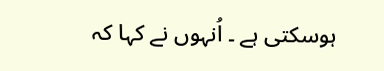ہوسکتی ہے ۔ اُنہوں نے کہا کہ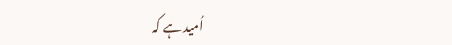اُمید ہے کہ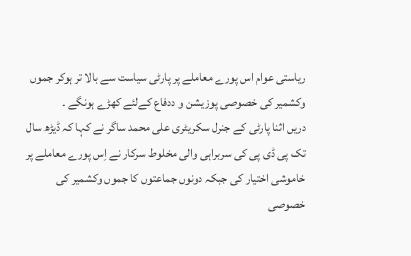ریاستی عوام اس پورے معاملے پر پارٹی سیاست سے بالا تر ہوکر جموں وکشمیر کی خصوصی پوزیشن و ددفاع کےلئے کھڑے ہونگے ۔
دریں اثنا پارٹی کے جنرل سکریٹری علی محمد ساگر نے کہا کہ ڈیڑھ سال تک پی ڈی پی کی سربراہی والی مخلوط سرکار نے اِس پورے معاملے پر خاموشی اختیار کی جبکہ دونوں جماعتوں کا جموں وکشمیر کی خصوصی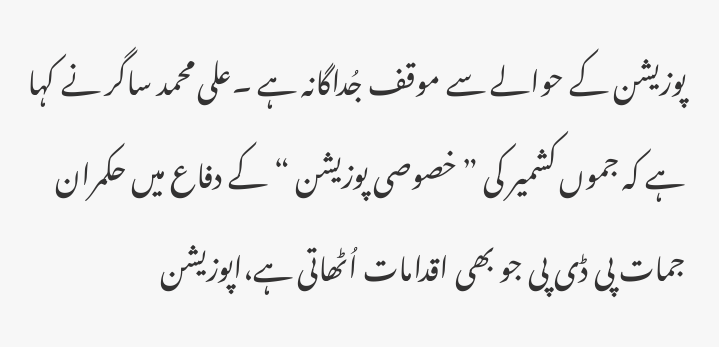پوزیشن کے حوالے سے موقف جُداگانہ ہے ۔علی محمد ساگر نے کہا ہے کہ جموں کشمیر کی ”خصوصی پوزیشن “کے دفاع میں حکمران جمات پی ڈی پی جو بھی اقدامات اُٹھاتی ہے،اپوزیشن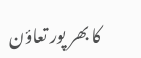کا بھر پور تعاؤن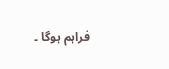فراہم ہوگا ۔